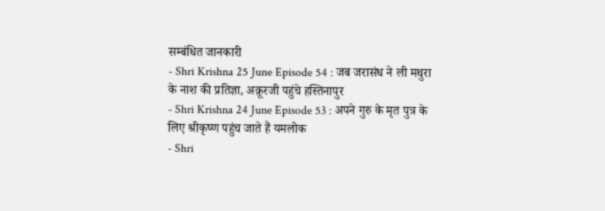सम्बंधित जानकारी
- Shri Krishna 25 June Episode 54 : जब जरासंध ने ली मथुरा के नाश की प्रतिज्ञा, अक्रूरजी पहुंचे हस्तिनापुर
- Shri Krishna 24 June Episode 53 : अपने गुरु के मृत पुत्र के लिए श्रीकृष्ण पहुंच जाते हैं यमलोक
- Shri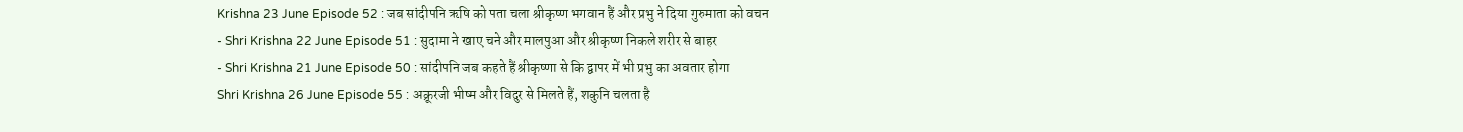Krishna 23 June Episode 52 : जब सांदीपनि ऋषि को पता चला श्रीकृष्ण भगवान हैं और प्रभु ने दिया गुरुमाता को वचन
- Shri Krishna 22 June Episode 51 : सुदामा ने खाए चने और मालपुआ और श्रीकृष्ण निकले शरीर से बाहर
- Shri Krishna 21 June Episode 50 : सांदीपनि जब कहते हैं श्रीकृष्णा से कि द्वापर में भी प्रभु का अवतार होगा
Shri Krishna 26 June Episode 55 : अक्रूरजी भीष्म और विदुर से मिलते हैं, शकुनि चलता है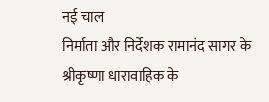नई चाल
निर्माता और निर्देशक रामानंद सागर के श्रीकृष्णा धारावाहिक के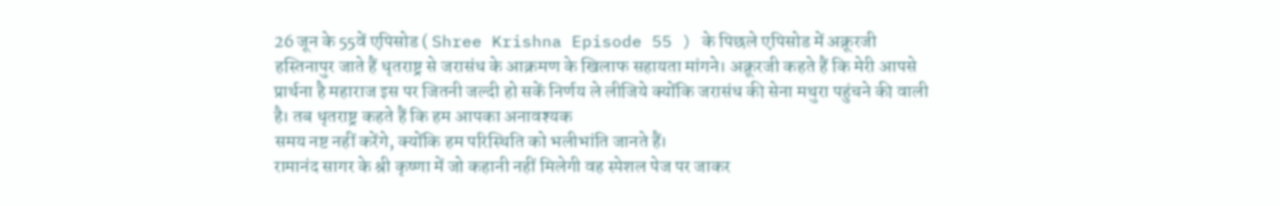26 जून के 55वें एपिसोड ( Shree Krishna Episode 55 ) के पिछले एपिसोड में अक्रूरजी हस्तिनापुर जाते हैं धृतराष्ट्र से जरासंध के आक्रमण के खिलाफ सहायता मांगने। अक्रूरजी कहते हैं कि मेरी आपसे प्रार्थना है महाराज इस पर जितनी जल्दी हो सकें निर्णय ले लीजिये क्योंकि जरासंध की सेना मथुरा पहुंचने की वाली है। तब धृतराष्ट्र कहते हैं कि हम आपका अनावश्यक
समय नष्ट नहीं करेंगे, क्योंकि हम परिस्थिति को भलीभांति जानते हैं।
रामानंद सागर के श्री कृष्णा में जो कहानी नहीं मिलेगी वह स्पेशल पेज पर जाकर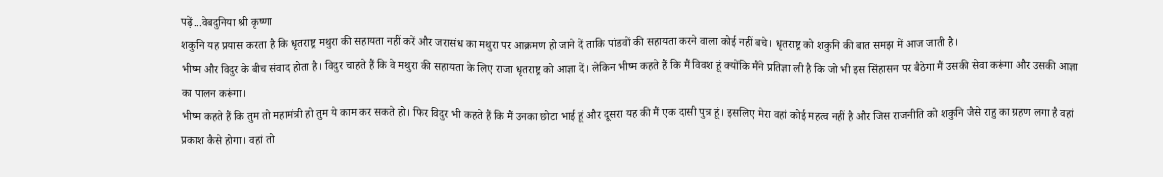पढ़ें...वेबदुनिया श्री कृष्णा
शकुनि यह प्रयास करता है कि धृतराष्ट्र मथुरा की सहायता नहीं करें और जरासंध का मथुरा पर आक्रमण हो जाने दें ताकि पांडवों की सहायता करने वाला कोई नहीं बचे। धृतराष्ट्र को शकुनि की बात समझ में आज जाती है।
भीष्म और विदुर के बीच संवाद होता है। विदुर चाहते हैं कि वे मथुरा की सहायता के लिए राजा धृतराष्ट्र को आज्ञा दें। लेकिन भीष्म कहते हैं कि मैं विवश हूं क्योंकि मैंने प्रतिज्ञा ली है कि जो भी इस सिंहासन पर बैठेगा मैं उसकी सेवा करूंगा और उसकी आज्ञा का पालन करूंगा।
भीष्म कहते हैं कि तुम तो महामंत्री हो तुम ये काम कर सकते हो। फिर विदुर भी कहते हैं कि मैं उनका छोटा भाई हूं और दूसरा यह की मैं एक दासी पुत्र हूं। इसलिए मेरा वहां कोई महत्व नहीं है और जिस राजनीति को शकुनि जैसे राहु का ग्रहण लगा है वहां प्रकाश कैसे होगा। वहां तो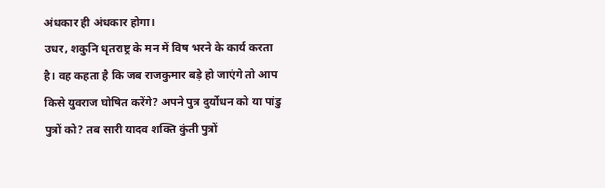अंधकार ही अंधकार होगा।
उधर, शकुनि धृतराष्ट्र के मन में विष भरने के कार्य करता है। वह कहता है कि जब राजकुमार बड़े हो जाएंगे तो आप किसे युवराज घोषित करेंगे? अपने पुत्र दुर्योधन को या पांडु पुत्रों को? तब सारी यादव शक्ति कुंती पुत्रों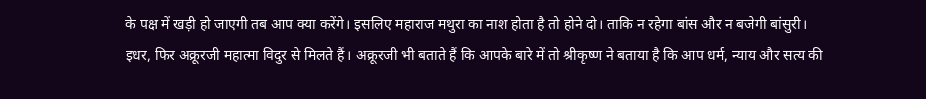के पक्ष में खड़ी हो जाएगी तब आप क्या करेंगे। इसलिए महाराज मथुरा का नाश होता है तो होने दो। ताकि न रहेगा बांस और न बजेगी बांसुरी।
इधर, फिर अक्रूरजी महात्मा विदुर से मिलते हैं। अक्रूरजी भी बताते हैं कि आपके बारे में तो श्रीकृष्ण ने बताया है कि आप धर्म, न्याय और सत्य की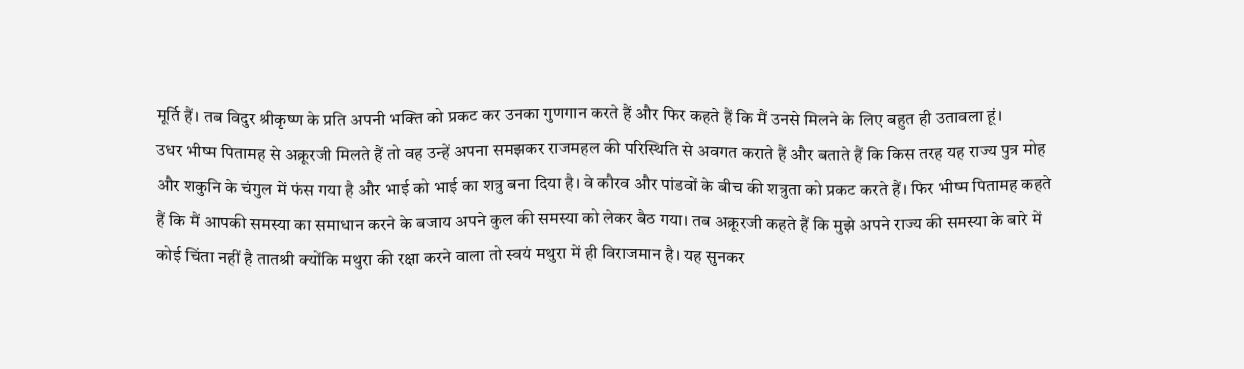मूर्ति हैं। तब विदुर श्रीकृष्ण के प्रति अपनी भक्ति को प्रकट कर उनका गुणगान करते हैं और फिर कहते हैं कि मैं उनसे मिलने के लिए बहुत ही उतावला हूं।
उधर भीष्म पितामह से अक्रूरजी मिलते हैं तो वह उन्हें अपना समझकर राजमहल की परिस्थिति से अवगत कराते हैं और बताते हैं कि किस तरह यह राज्य पुत्र मोह और शकुनि के चंगुल में फंस गया है और भाई को भाई का शत्रु बना दिया है। वे कौरव और पांडवों के बीच की शत्रुता को प्रकट करते हैं। फिर भीष्म पितामह कहते हैं कि मैं आपकी समस्या का समाधान करने के बजाय अपने कुल की समस्या को लेकर बैठ गया। तब अक्रूरजी कहते हैं कि मुझे अपने राज्य की समस्या के बारे में कोई चिंता नहीं है तातश्री क्योंकि मथुरा की रक्षा करने वाला तो स्वयं मथुरा में ही विराजमान है। यह सुनकर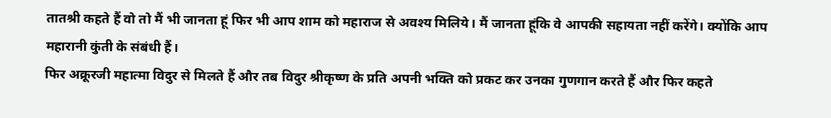तातश्री कहते हैं वो तो मैं भी जानता हूं फिर भी आप शाम को महाराज से अवश्य मिलिये। मैं जानता हूंकि वे आपकी सहायता नहीं करेंगे। क्योंकि आप महारानी कुंती के संबंधी हैं।
फिर अक्रूरजी महात्मा विदुर से मिलते हैं और तब विदुर श्रीकृष्ण के प्रति अपनी भक्ति को प्रकट कर उनका गुणगान करते हैं और फिर कहते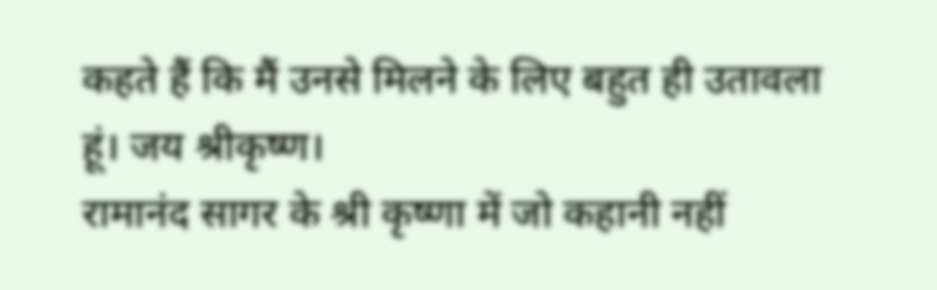कहते हैं कि मैं उनसे मिलने के लिए बहुत ही उतावला हूं। जय श्रीकृष्ण।
रामानंद सागर के श्री कृष्णा में जो कहानी नहीं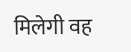मिलेगी वह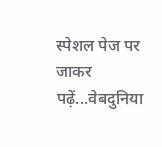स्पेशल पेज पर जाकर पढ़ें...वेबदुनिया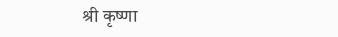श्री कृष्णा